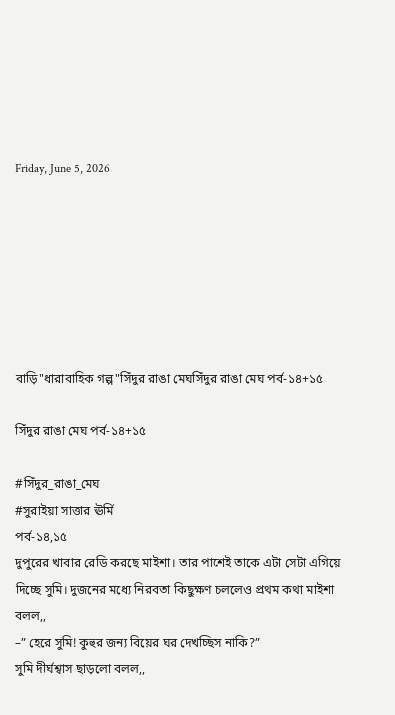Friday, June 5, 2026







বাড়ি"ধারাবাহিক গল্প"সিঁদুর রাঙা মেঘসিঁদুর রাঙা মেঘ পর্ব-১৪+১৫

সিঁদুর রাঙা মেঘ পর্ব-১৪+১৫

#সিঁদুর_রাঙা_মেঘ
#সুরাইয়া সাত্তার ঊর্মি
পর্ব-১৪,১৫
দুপুরের খাবার রেডি করছে মাইশা। তার পাশেই তাকে এটা সেটা এগিয়ে দিচ্ছে সুমি। দুজনের মধ্যে নিরবতা কিছুক্ষণ চললেও প্রথম কথা মাইশা বলল,,
–” হেরে সুমি! কুহুর জন্য বিয়ের ঘর দেখচ্ছিস নাকি?”
সুমি দীর্ঘশ্বাস ছাড়লো বলল,,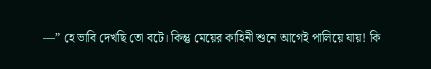—” হে ভাবি দেখছি তো বটে। কিন্তু মেয়ের কাহিনী শুনে আগেই পালিয়ে যায়! কি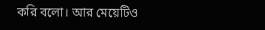করি বলো। আর মেয়েটিও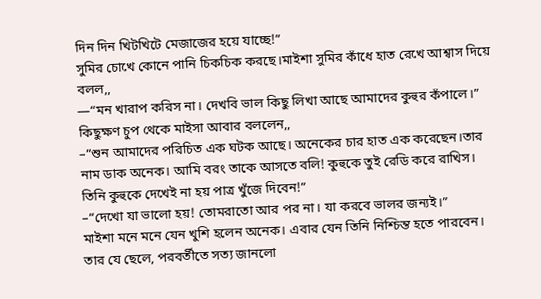দিন দিন খিটখিটে মেজাজের হয়ে যাচ্ছে!”
সুমির চোখে কোনে পানি চিকচিক করছে।মাইশা সুমির কাঁধে হাত রেখে আশ্বাস দিয়ে বলল,,
—“মন খারাপ করিস না। দেখবি ভাল কিছু লিখা আছে আমাদের কুহুর কঁপালে।”
কিছুক্ষণ চুপ থেকে মাইসা আবার বললেন,,
–“শুন আমাদের পরিচিত এক ঘটক আছে। অনেকের চার হাত এক করেছেন।তার নাম ডাক অনেক। আমি বরং তাকে আসতে বলি! কুহুকে তুই রেডি করে রাখিস। তিনি কুহুকে দেখেই না হয় পাত্র খুঁজে দিবেন!”
–“দেখো যা ভালো হয়! তোমরাতো আর পর না। যা করবে ভালর জন্যই।”
মাইশা মনে মনে যেন খুশি হলেন অনেক। এবার যেন তিনি নিশ্চিন্ত হতে পারবেন। তার যে ছেলে, পরবর্তীতে সত্য জানলো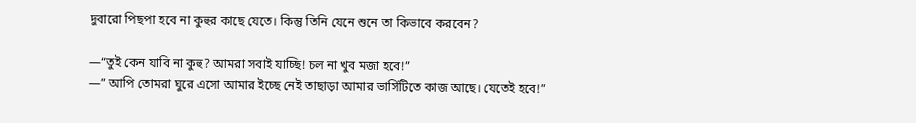দুবারো পিছপা হবে না কুহুর কাছে যেতে। কিন্তু তিনি যেনে শুনে তা কিভাবে করবেন?

—“তুই কেন যাবি না কুহু? আমরা সবাই যাচ্ছি! চল না খুব মজা হবে!”
—” আপি তোমরা ঘুরে এসো আমার ইচ্ছে নেই তাছাড়া আমার ভার্সিটিতে কাজ আছে। যেতেই হবে!”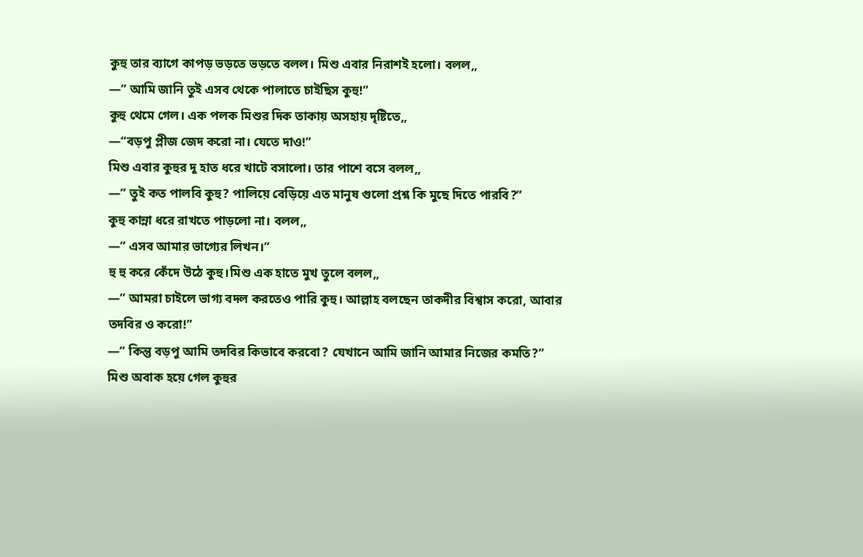কুহু তার ব্যাগে কাপড় ভড়তে ভড়তে বলল। মিশু এবার নিরাশই হলো। বলল,,
—” আমি জানি তুই এসব থেকে পালাতে চাইছিস কুহু!”
কুহু থেমে গেল। এক পলক মিশুর দিক তাকায় অসহায় দৃষ্টিতে,,
—“বড়পু প্লীজ জেদ করো না। যেতে দাও!”
মিশু এবার কুহুর দু হাত ধরে খাটে বসালো। তার পাশে বসে বলল,,
—” তুই কত পালবি কুহু? পালিয়ে বেড়িয়ে এত মানুষ গুলো প্রশ্ন কি মুছে দিতে পারবি?”
কুহু কান্না ধরে রাখতে পাড়লো না। বলল,,
—” এসব আমার ভাগ্যের লিখন।”
হু হু করে কেঁদে উঠে কুহু।মিশু এক হাতে মুখ তুলে বলল,,
—” আমরা চাইলে ভাগ্য বদল করতেও পারি কুহু। আল্লাহ বলছেন তাকদীর বিশ্বাস করো, আবার তদবির ও করো!”
—” কিন্তু বড়পু আমি তদবির কিভাবে করবো? যেখানে আমি জানি আমার নিজের কমতি?”
মিশু অবাক হয়ে গেল কুহুর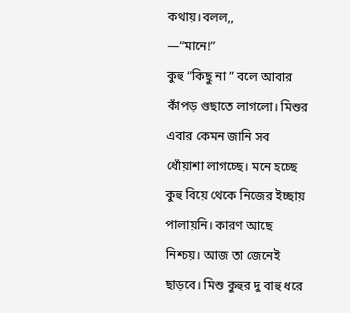কথায়।বলল,,
—“মানে!”
কুহু “কিছু না ” বলে আবার কাঁপড় গুছাতে লাগলো। মিশুর এবার কেমন জানি সব ধোঁয়াশা লাগচ্ছে। মনে হচ্ছে কুহু বিয়ে থেকে নিজের ইচ্ছায় পালায়নি। কারণ আছে নিশ্চয়। আজ তা জেনেই ছাড়বে। মিশু কুহুর দু বাহু ধরে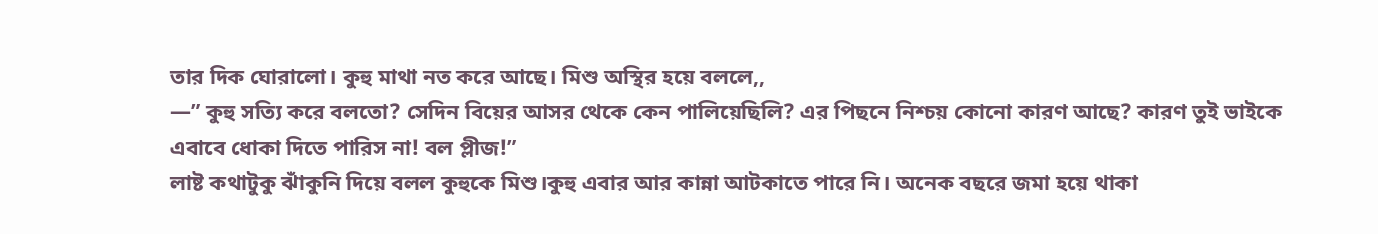তার দিক ঘোরালো। কুহু মাথা নত করে আছে। মিশু অস্থির হয়ে বললে,,
—” কুহু সত্যি করে বলতো? সেদিন বিয়ের আসর থেকে কেন পালিয়েছিলি? এর পিছনে নিশ্চয় কোনো কারণ আছে? কারণ তুই ভাইকে এবাবে ধোকা দিতে পারিস না! বল প্লীজ!”
লাষ্ট কথাটুকু ঝাঁকুনি দিয়ে বলল কুহুকে মিশু।কুহু এবার আর কান্না আটকাতে পারে নি। অনেক বছরে জমা হয়ে থাকা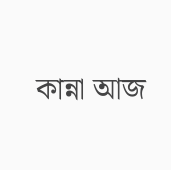কান্না আজ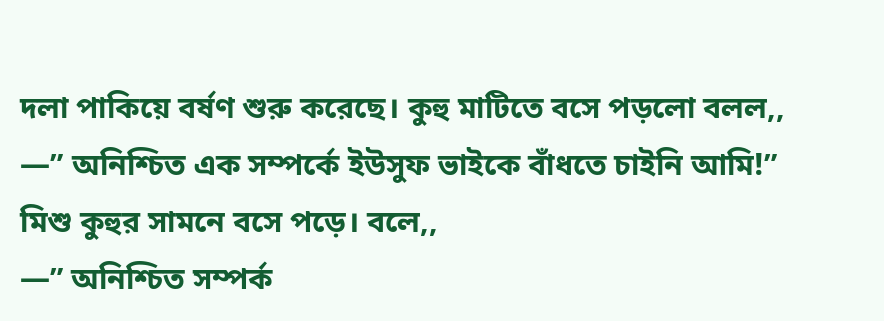দলা পাকিয়ে বর্ষণ শুরু করেছে। কুহু মাটিতে বসে পড়লো বলল,,
—” অনিশ্চিত এক সম্পর্কে ইউসুফ ভাইকে বাঁধতে চাইনি আমি!”
মিশু কুহুর সামনে বসে পড়ে। বলে,,
—” অনিশ্চিত সম্পর্ক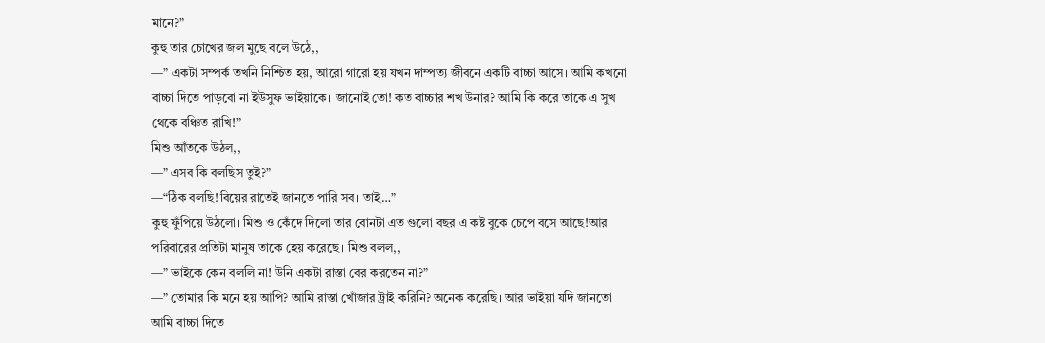মানে?”
কুহু তার চোখের জল মুছে বলে উঠে,,
—” একটা সম্পর্ক তখনি নিশ্চিত হয়, আরো গারো হয় যখন দাম্পত্য জীবনে একটি বাচ্চা আসে। আমি কখনো বাচ্চা দিতে পাড়বো না ইউসুফ ভাইয়াকে। জানোই তো! কত বাচ্চার শখ উনার? আমি কি করে তাকে এ সুখ থেকে বঞ্চিত রাখি!”
মিশু আঁতকে উঠল,,
—” এসব কি বলছিস তুই?”
—“ঠিক বলছি!বিয়ের রাতেই জানতে পারি সব। তাই…”
কুহু ফুঁপিয়ে উঠলো। মিশু ও কেঁদে দিলো তার বোনটা এত গুলো বছর এ কষ্ট বুকে চেপে বসে আছে!আর পরিবারের প্রতিটা মানুষ তাকে হেয় করেছে। মিশু বলল,,
—” ভাইকে কেন বললি না! উনি একটা রাস্তা বের করতেন না?”
—” তোমার কি মনে হয় আপি? আমি রাস্তা খোঁজার ট্রাই করিনি? অনেক করেছি। আর ভাইয়া যদি জানতো আমি বাচ্চা দিতে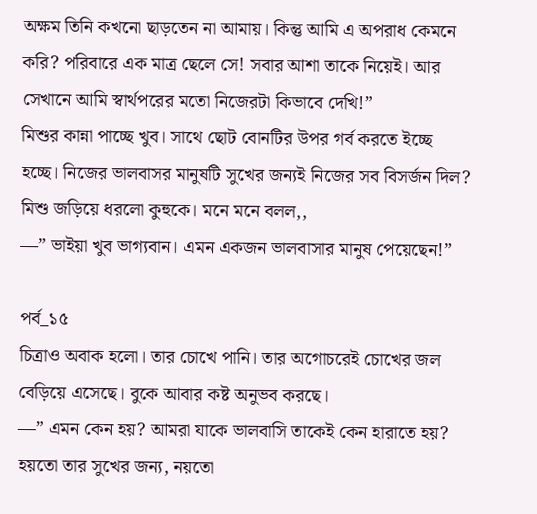অক্ষম তিনি কখনো ছাড়তেন না আমায়। কিন্তু আমি এ অপরাধ কেমনে করি? পরিবারে এক মাত্র ছেলে সে! সবার আশা তাকে নিয়েই। আর সেখানে আমি স্বার্থপরের মতো নিজেরটা কিভাবে দেখি!”
মিশুর কান্না পাচ্ছে খুব। সাথে ছোট বোনটির উপর গর্ব করতে ইচ্ছে হচ্ছে। নিজের ভালবাসর মানুষটি সুখের জন্যই নিজের সব বিসর্জন দিল? মিশু জড়িয়ে ধরলো কুহুকে। মনে মনে বলল,,
—” ভাইয়া খুব ভাগ্যবান। এমন একজন ভালবাসার মানুষ পেয়েছেন!”

পর্ব_১৫
চিত্রাও অবাক হলো। তার চোখে পানি। তার অগোচরেই চোখের জল বেড়িয়ে এসেছে। বুকে আবার কষ্ট অনুভব করছে।
—” এমন কেন হয়? আমরা যাকে ভালবাসি তাকেই কেন হারাতে হয়? হয়তো তার সুখের জন্য, নয়তো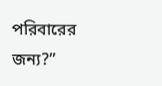পরিবারের জন্য?”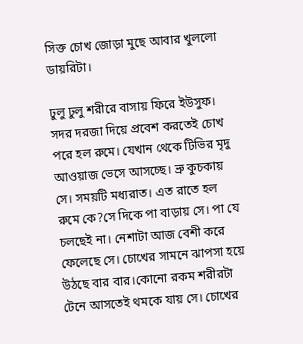সিক্ত চোখ জোড়া মুছে আবার খুললো ডায়রিটা।

ঢুলু ঢুলু শরীরে বাসায় ফিরে ইউসুফ। সদর দরজা দিয়ে প্রবেশ করতেই চোখ পরে হল রুমে। যেখান থেকে টিভির মৃদু আওয়াজ ভেসে আসচ্ছে। ভ্রু কুচকায় সে। সময়টি মধ্যরাত। এত রাতে হল রুমে কে?সে দিকে পা বাড়ায় সে। পা যে চলছেই না। নেশাটা আজ বেশী করে ফেলেছে সে। চোখের সামনে ঝাপসা হয়ে উঠছে বার বার।কোনো রকম শরীরটা টেনে আসতেই থমকে যায় সে। চোখের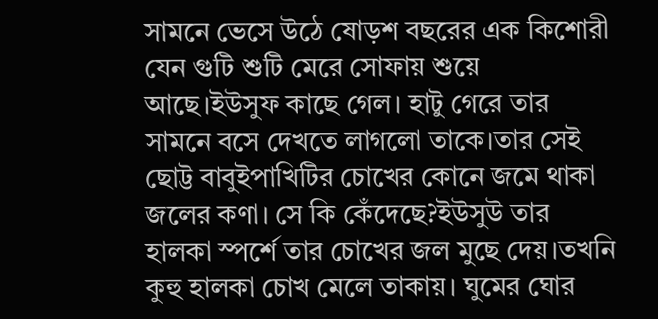সামনে ভেসে উঠে ষোড়শ বছরের এক কিশোরী যেন গুটি শুটি মেরে সোফায় শুয়ে আছে।ইউসুফ কাছে গেল। হাটু গেরে তার সামনে বসে দেখতে লাগলো তাকে।তার সেই ছোট্ট বাবুইপাখিটির চোখের কোনে জমে থাকা জলের কণা। সে কি কেঁদেছে?ইউসুউ তার হালকা স্পর্শে তার চোখের জল মুছে দেয়।তখনি কুহু হালকা চোখ মেলে তাকায়। ঘুমের ঘোর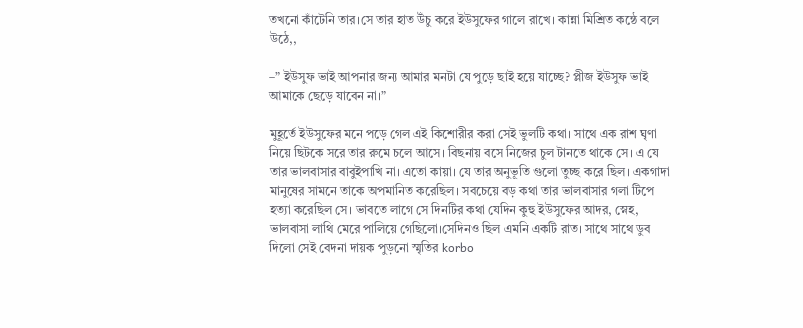তখনো কাঁটেনি তার।সে তার হাত উঁচু করে ইউসুফের গালে রাখে। কান্না মিশ্রিত কন্ঠে বলে উঠে,,

–” ইউসুফ ভাই আপনার জন্য আমার মনটা যে পুড়ে ছাই হয়ে যাচ্ছে? প্লীজ ইউসুফ ভাই আমাকে ছেড়ে যাবেন না।”

মুহূর্তে ইউসুফের মনে পড়ে গেল এই কিশোরীর করা সেই ভুলটি কথা। সাথে এক রাশ ঘৃণা নিয়ে ছিটকে সরে তার রুমে চলে আসে। বিছনায় বসে নিজের চুল টানতে থাকে সে। এ যে তার ভালবাসার বাবুইপাখি না। এতো কায়া। যে তার অনুভূতি গুলো তুচ্ছ করে ছিল। একগাদা মানুষের সামনে তাকে অপমানিত করেছিল। সবচেয়ে বড় কথা তার ভালবাসার গলা টিপে হত্যা করেছিল সে। ভাবতে লাগে সে দিনটির কথা যেদিন কুহু ইউসুফের আদর, স্নেহ, ভালবাসা লাথি মেরে পালিয়ে গেছিলো।সেদিনও ছিল এমনি একটি রাত। সাথে সাথে ডুব দিলো সেই বেদনা দায়ক পুড়নো স্মৃতির korbo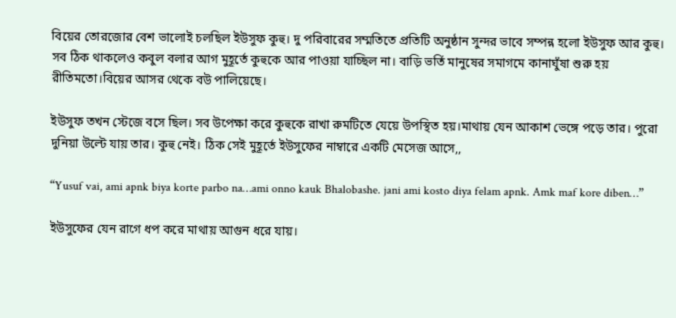বিয়ের তোরজোর বেশ ভালোই চলছিল ইউসুফ কুহু। দু পরিবারের সম্মতিতে প্রতিটি অনুষ্ঠান সুন্দর ভাবে সম্পন্ন হলো ইউসুফ আর কুহু। সব ঠিক থাকলেও কবুল বলার আগ মুহূর্তে কুহুকে আর পাওয়া যাচ্ছিল না। বাড়ি ভর্তি মানুষের সমাগমে কানাঘুঁষা শুরু হয় রীতিমতো।বিয়ের আসর থেকে বউ পালিয়েছে।

ইউসুফ তখন স্টেজে বসে ছিল। সব উপেক্ষা করে কুহুকে রাখা রুমটিতে যেয়ে উপস্থিত হয়।মাথায় যেন আকাশ ভেঙ্গে পড়ে তার। পুরো দুনিয়া উল্টে যায় তার। কুহু নেই। ঠিক সেই মুহূর্তে ইউসুফের নাম্বারে একটি মেসেজ আসে,,

“Yusuf vai, ami apnk biya korte parbo na…ami onno kauk Bhalobashe. jani ami kosto diya felam apnk. Amk maf kore diben…”

ইউসুফের যেন রাগে ধপ করে মাথায় আগুন ধরে যায়।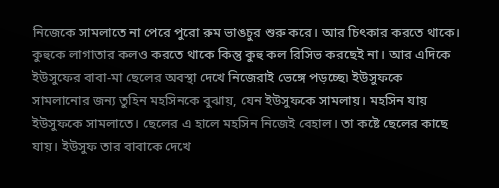নিজেকে সামলাতে না পেরে পুরো রুম ভাঙচুর শুরু করে। আর চিৎকার করতে থাকে। কুহুকে লাগাতার কলও করতে থাকে কিন্তু কুহু কল রিসিভ করছেই না। আর এদিকে ইউসুফের বাবা-মা ছেলের অবস্থা দেখে নিজেরাই ভেঙ্গে পড়চ্ছে৷ ইউসুফকে সামলানোর জন্য তুহিন মহসিনকে বুঝায়, যেন ইউসুফকে সামলায়। মহসিন যায় ইউসুফকে সামলাতে। ছেলের এ হালে মহসিন নিজেই বেহাল। তা কষ্টে ছেলের কাছে যায়। ইউসুফ তার বাবাকে দেখে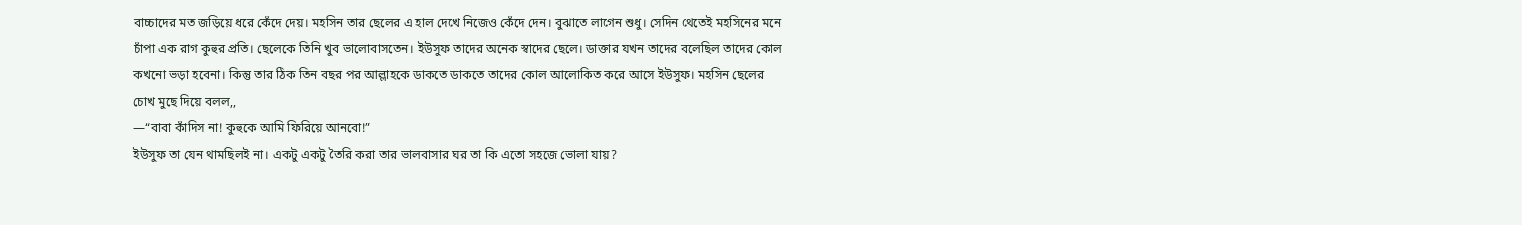বাচ্চাদের মত জড়িয়ে ধরে কেঁদে দেয়। মহসিন তার ছেলের এ হাল দেখে নিজেও কেঁদে দেন। বুঝাতে লাগেন শুধু। সেদিন থেতেই মহসিনের মনে চাঁপা এক রাগ কুহুর প্রতি। ছেলেকে তিনি খুব ভালোবাসতেন। ইউসুফ তাদের অনেক স্বাদের ছেলে। ডাক্তার যখন তাদের বলেছিল তাদের কোল কখনো ভড়া হবেনা। কিন্তু তার ঠিক তিন বছর পর আল্লাহকে ডাকতে ডাকতে তাদের কোল আলোকিত করে আসে ইউসুফ। মহসিন ছেলের চোখ মুছে দিয়ে বলল,,
—“বাবা কাঁদিস না! কুহুকে আমি ফিরিয়ে আনবো!”
ইউসুফ তা যেন থামছিলই না। একটু একটু তৈরি করা তার ভালবাসার ঘর তা কি এতো সহজে ভোলা যায়?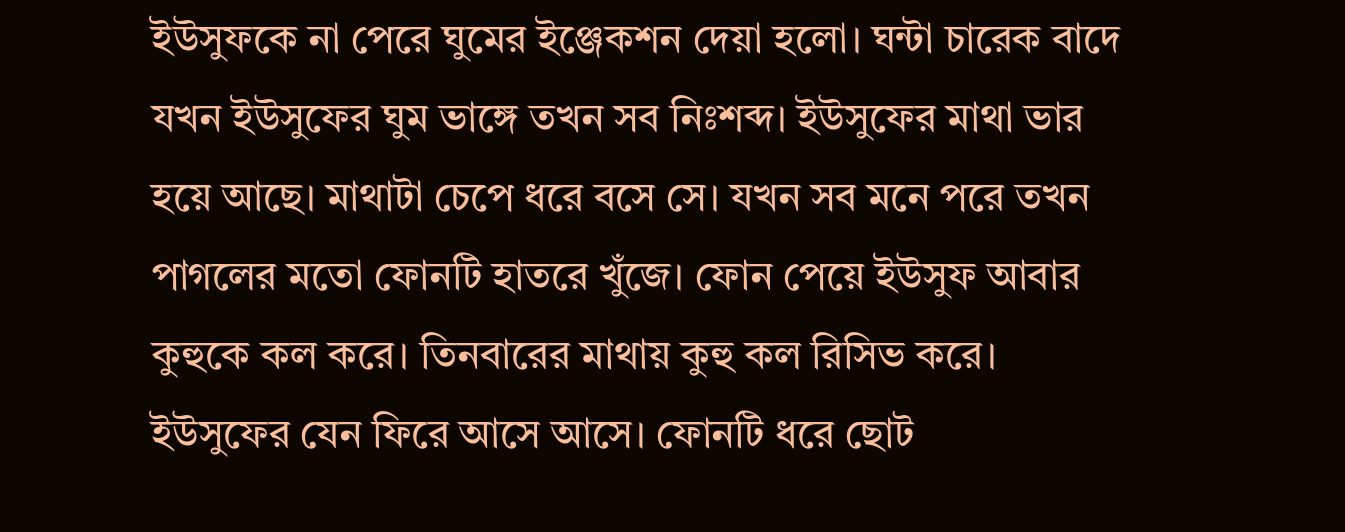ইউসুফকে না পেরে ঘুমের ইঞ্জেকশন দেয়া হলো। ঘন্টা চারেক বাদে যখন ইউসুফের ঘুম ভাঙ্গে তখন সব নিঃশব্দ। ইউসুফের মাথা ভার হয়ে আছে। মাথাটা চেপে ধরে বসে সে। যখন সব মনে পরে তখন পাগলের মতো ফোনটি হাতরে খুঁজে। ফোন পেয়ে ইউসুফ আবার কুহুকে কল করে। তিনবারের মাথায় কুহু কল রিসিভ করে। ইউসুফের যেন ফিরে আসে আসে। ফোনটি ধরে ছোট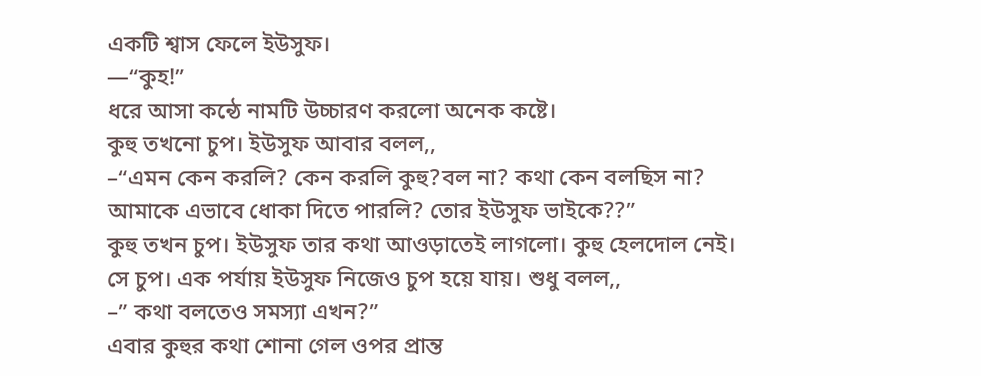একটি শ্বাস ফেলে ইউসুফ।
—“কুহ!”
ধরে আসা কন্ঠে নামটি উচ্চারণ করলো অনেক কষ্টে।
কুহু তখনো চুপ। ইউসুফ আবার বলল,,
–“এমন কেন করলি? কেন করলি কুহু?বল না? কথা কেন বলছিস না? আমাকে এভাবে ধোকা দিতে পারলি? তোর ইউসুফ ভাইকে??”
কুহু তখন চুপ। ইউসুফ তার কথা আওড়াতেই লাগলো। কুহু হেলদোল নেই। সে চুপ। এক পর্যায় ইউসুফ নিজেও চুপ হয়ে যায়। শুধু বলল,,
–” কথা বলতেও সমস্যা এখন?”
এবার কুহুর কথা শোনা গেল ওপর প্রান্ত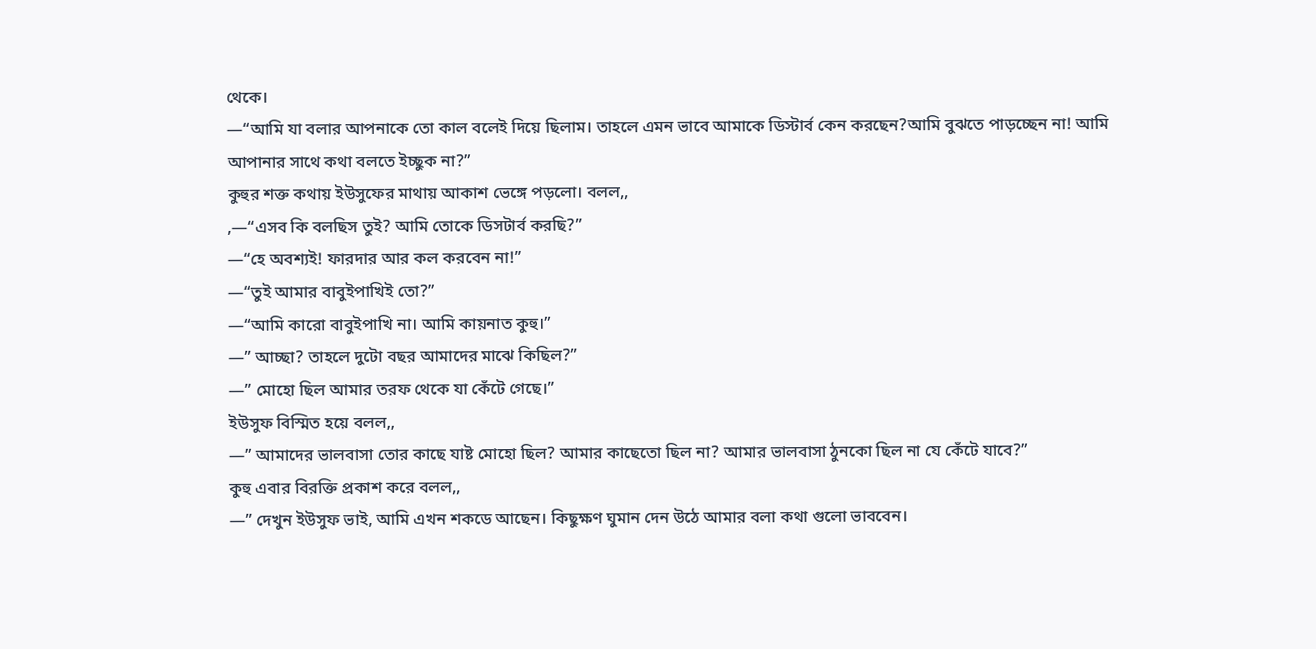থেকে।
—“আমি যা বলার আপনাকে তো কাল বলেই দিয়ে ছিলাম। তাহলে এমন ভাবে আমাকে ডিস্টার্ব কেন করছেন?আমি বুঝতে পাড়চ্ছেন না! আমি আপানার সাথে কথা বলতে ইচ্ছুক না?”
কুহুর শক্ত কথায় ইউসুফের মাথায় আকাশ ভেঙ্গে পড়লো। বলল,,
,—“এসব কি বলছিস তুই? আমি তোকে ডিসটার্ব করছি?”
—“হে অবশ্যই! ফারদার আর কল করবেন না!”
—“তুই আমার বাবুইপাখিই তো?”
—“আমি কারো বাবুইপাখি না। আমি কায়নাত কুহু।”
—” আচ্ছা? তাহলে দুটো বছর আমাদের মাঝে কিছিল?”
—” মোহো ছিল আমার তরফ থেকে যা কেঁটে গেছে।”
ইউসুফ বিস্মিত হয়ে বলল,,
—” আমাদের ভালবাসা তোর কাছে যাষ্ট মোহো ছিল? আমার কাছেতো ছিল না? আমার ভালবাসা ঠুনকো ছিল না যে কেঁটে যাবে?”
কুহু এবার বিরক্তি প্রকাশ করে বলল,,
—” দেখুন ইউসুফ ভাই, আমি এখন শকডে আছেন। কিছুক্ষণ ঘুমান দেন উঠে আমার বলা কথা গুলো ভাববেন।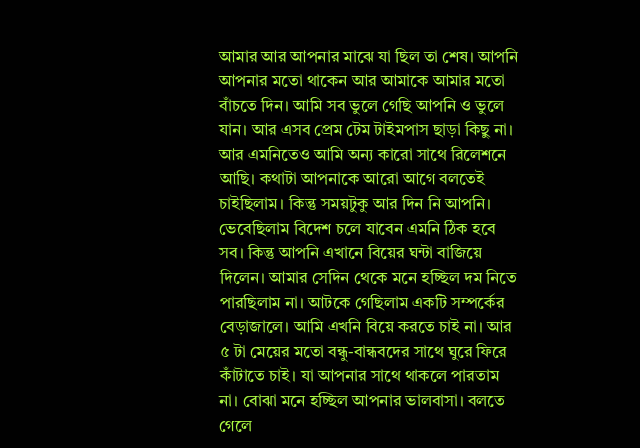আমার আর আপনার মাঝে যা ছিল তা শেষ। আপনি আপনার মতো থাকেন আর আমাকে আমার মতো বাঁচতে দিন। আমি সব ভুলে গেছি আপনি ও ভুলে যান। আর এসব প্রেম টেম টাইমপাস ছাড়া কিছু না। আর এমনিতেও আমি অন্য কারো সাথে রিলেশনে আছি। কথাটা আপনাকে আরো আগে বলতেই চাইছিলাম। কিন্তু সময়টুকু আর দিন নি আপনি। ভেবেছিলাম বিদেশ চলে যাবেন এমনি ঠিক হবে সব। কিন্তু আপনি এখানে বিয়ের ঘন্টা বাজিয়ে দিলেন। আমার সেদিন থেকে মনে হচ্ছিল দম নিতে পারছিলাম না। আটকে গেছিলাম একটি সম্পর্কের বেড়াজালে। আমি এখনি বিয়ে করতে চাই না। আর ৫ টা মেয়ের মতো বন্ধু-বান্ধবদের সাথে ঘুরে ফিরে কাঁটাতে চাই। যা আপনার সাথে থাকলে পারতাম না। বোঝা মনে হচ্ছিল আপনার ভালবাসা। বলতে গেলে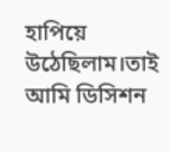হাপিয়ে উঠেছিলাম।তাই আমি ডিসিশন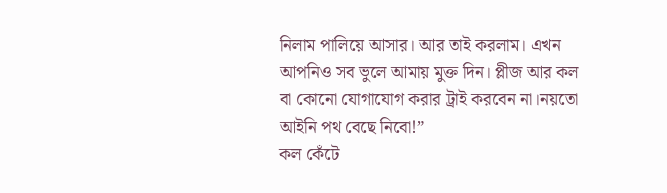নিলাম পালিয়ে আসার। আর তাই করলাম। এখন আপনিও সব ভুলে আমায় মুক্ত দিন। প্লীজ আর কল বা কোনো যোগাযোগ করার ট্রাই করবেন না।নয়তো আইনি পথ বেছে নিবো!”
কল কেঁটে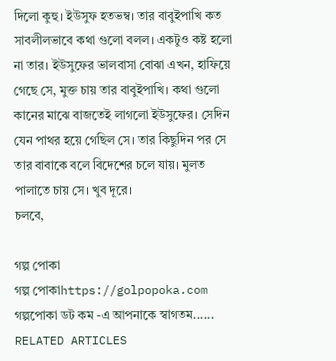দিলো কুহু। ইউসুফ হতভম্ব। তার বাবুইপাখি কত সাবলীলভাবে কথা গুলো বলল। একটুও কষ্ট হলো না তার। ইউসুফের ভালবাসা বোঝা এখন, হাফিয়ে গেছে সে, মুক্ত চায় তার বাবুইপাখি। কথা গুলো কানের মাঝে বাজতেই লাগলো ইউসুফের। সেদিন যেন পাথর হয়ে গেছিল সে। তার কিছুদিন পর সে তার বাবাকে বলে বিদেশের চলে যায়। মুলত পালাতে চায় সে। খুব দূরে।
চলবে,

গল্প পোকা
গল্প পোকাhttps://golpopoka.com
গল্পপোকা ডট কম -এ আপনাকে স্বাগতম......
RELATED ARTICLES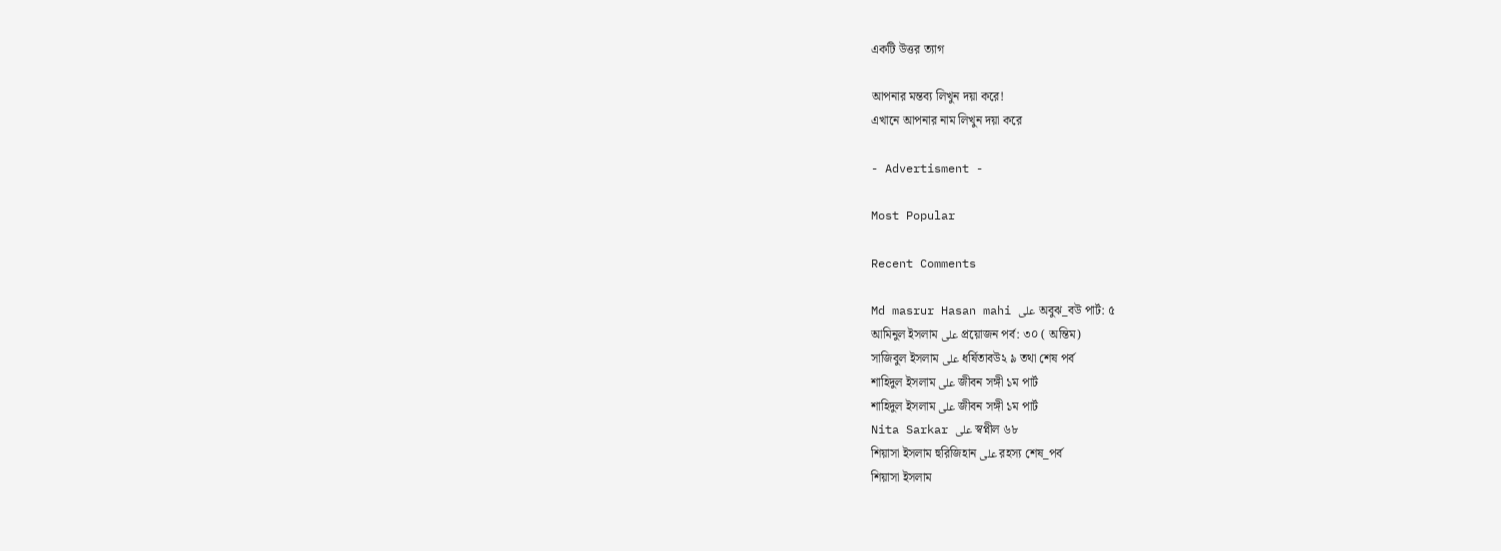একটি উত্তর ত্যাগ

আপনার মন্তব্য লিখুন দয়া করে!
এখানে আপনার নাম লিখুন দয়া করে

- Advertisment -

Most Popular

Recent Comments

Md masrur Hasan mahi على অবুঝ_বউ পার্ট: ৫
আমিনুল ইসলাম على প্রয়োজন পর্ব: ৩০ ( অন্তিম)
সাজিবুল ইসলাম على ধর্ষিতাবউ২ ৯ তথা শেষ পর্ব
শাহিদুল ইসলাম على জীবন সঙ্গী ১ম পার্ট
শাহিদুল ইসলাম على জীবন সঙ্গী ১ম পার্ট
Nita Sarkar على স্বপ্নীল ৬৮
শিয়াসা ইসলাম হুরিজিহান على রহস্য শেষ_পর্ব
শিয়াসা ইসলাম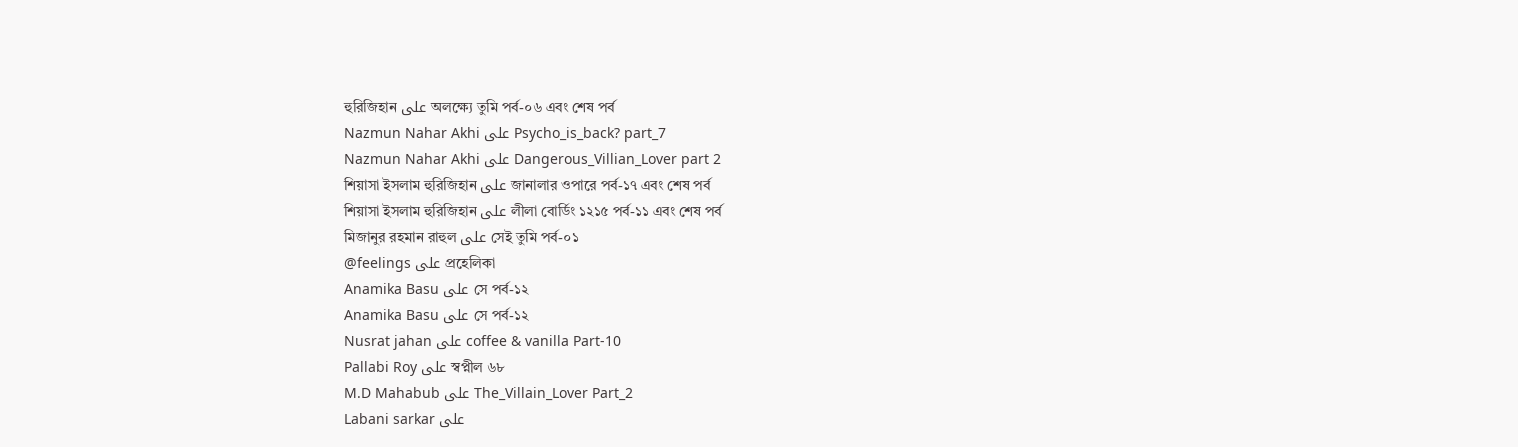হুরিজিহান على অলক্ষ্যে তুমি পর্ব-০৬ এবং শেষ পর্ব
Nazmun Nahar Akhi على Psycho_is_back? part_7
Nazmun Nahar Akhi على Dangerous_Villian_Lover part 2
শিয়াসা ইসলাম হুরিজিহান على জানালার ওপারে পর্ব-১৭ এবং শেষ পর্ব
শিয়াসা ইসলাম হুরিজিহান على লীলা বোর্ডিং ১২১৫ পর্ব-১১ এবং শেষ পর্ব
মিজানুর রহমান রাহুল على সেই তুমি পর্ব-০১
@feelings على প্রহেলিকা
Anamika Basu على সে পর্ব-১২
Anamika Basu على সে পর্ব-১২
Nusrat jahan على coffee & vanilla Part-10
Pallabi Roy على স্বপ্নীল ৬৮
M.D Mahabub على The_Villain_Lover Part_2
Labani sarkar على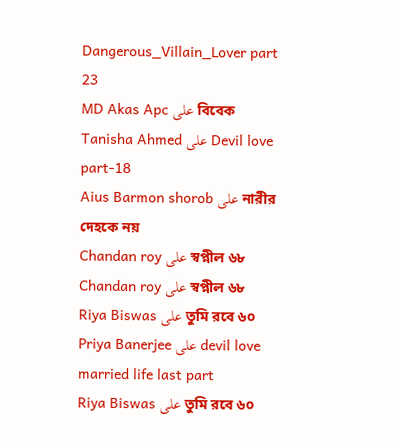Dangerous_Villain_Lover part 23
MD Akas Apc على বিবেক
Tanisha Ahmed على Devil love part-18
Aius Barmon shorob على নারীর দেহকে নয়
Chandan roy على স্বপ্নীল ৬৮
Chandan roy على স্বপ্নীল ৬৮
Riya Biswas على তুমি রবে ৬০
Priya Banerjee على devil love married life last part
Riya Biswas على তুমি রবে ৬০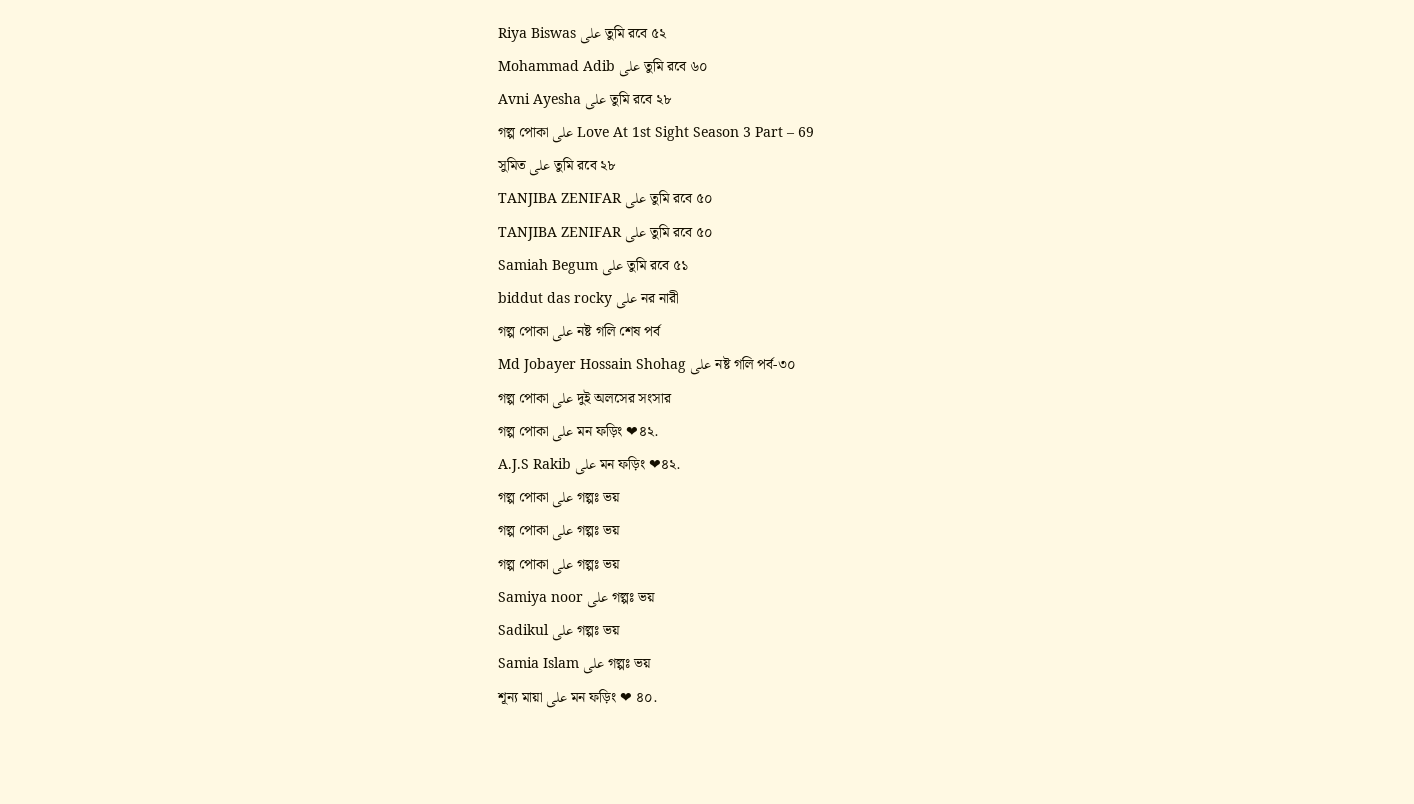Riya Biswas على তুমি রবে ৫২
Mohammad Adib على তুমি রবে ৬০
Avni Ayesha على তুমি রবে ২৮
গল্প পোকা على Love At 1st Sight Season 3 Part – 69
সুমিত على তুমি রবে ২৮
TANJIBA ZENIFAR على তুমি রবে ৫০
TANJIBA ZENIFAR على তুমি রবে ৫০
Samiah Begum على তুমি রবে ৫১
biddut das rocky على নর নারী
গল্প পোকা على নষ্ট গলি শেষ পর্ব
Md Jobayer Hossain Shohag على নষ্ট গলি পর্ব-৩০
গল্প পোকা على দুই অলসের সংসার
গল্প পোকা على মন ফড়িং ❤৪২.
A.J.S Rakib على মন ফড়িং ❤৪২.
গল্প পোকা على গল্পঃ ভয়
গল্প পোকা على গল্পঃ ভয়
গল্প পোকা على গল্পঃ ভয়
Samiya noor على গল্পঃ ভয়
Sadikul على গল্পঃ ভয়
Samia Islam على গল্পঃ ভয়
শূন্য মায়া على মন ফড়িং ❤ ৪০.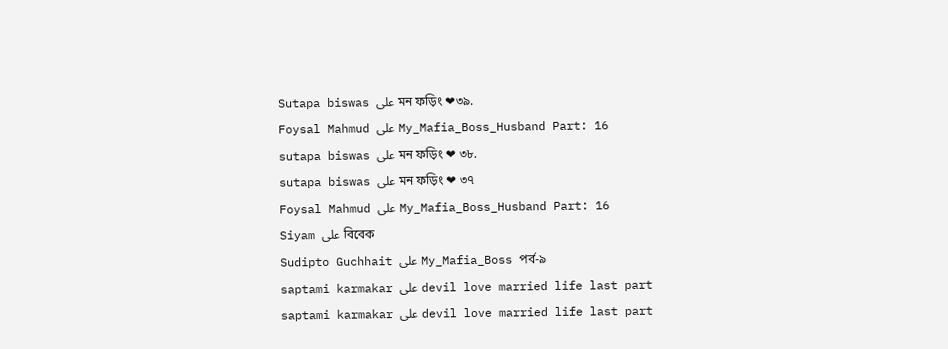Sutapa biswas على মন ফড়িং ❤৩৯.
Foysal Mahmud على My_Mafia_Boss_Husband Part: 16
sutapa biswas على মন ফড়িং ❤ ৩৮.
sutapa biswas على মন ফড়িং ❤ ৩৭
Foysal Mahmud على My_Mafia_Boss_Husband Part: 16
Siyam على বিবেক
Sudipto Guchhait على My_Mafia_Boss পর্ব-৯
saptami karmakar على devil love married life last part
saptami karmakar على devil love married life last part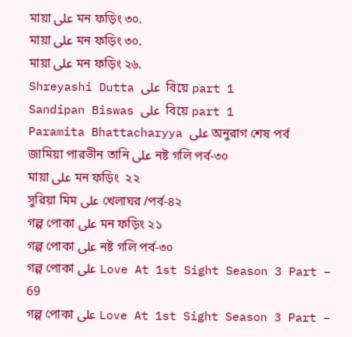মায়া على মন ফড়িং ৩০.
মায়া على মন ফড়িং ৩০.
মায়া على মন ফড়িং ২৬.
Shreyashi Dutta على  বিয়ে part 1
Sandipan Biswas على  বিয়ে part 1
Paramita Bhattacharyya على অনুরাগ শেষ পর্ব
জামিয়া পারভীন তানি على নষ্ট গলি পর্ব-৩০
মায়া على মন ফড়িং  ২২
সুরিয়া মিম على খেলাঘর /পর্ব-৪২
গল্প পোকা على মন ফড়িং ২১
গল্প পোকা على নষ্ট গলি পর্ব-৩০
গল্প পোকা على Love At 1st Sight Season 3 Part – 69
গল্প পোকা على Love At 1st Sight Season 3 Part –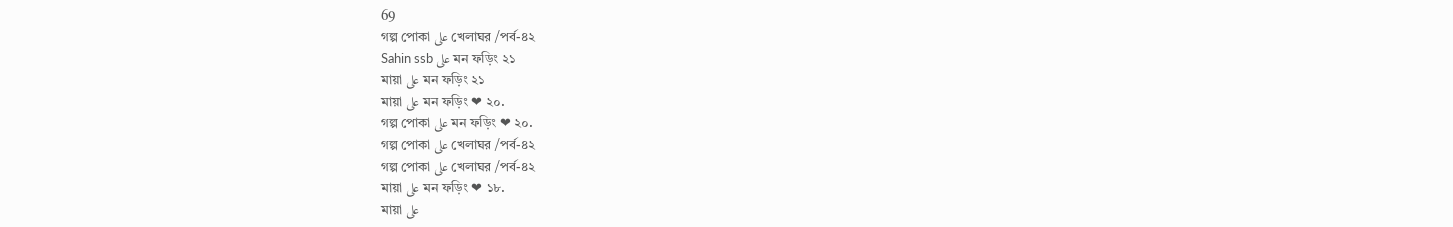69
গল্প পোকা على খেলাঘর /পর্ব-৪২
Sahin ssb على মন ফড়িং ২১
মায়া على মন ফড়িং ২১
মায়া على মন ফড়িং ❤ ২০.
গল্প পোকা على মন ফড়িং ❤ ২০.
গল্প পোকা على খেলাঘর /পর্ব-৪২
গল্প পোকা على খেলাঘর /পর্ব-৪২
মায়া على মন ফড়িং ❤ ১৮.
মায়া على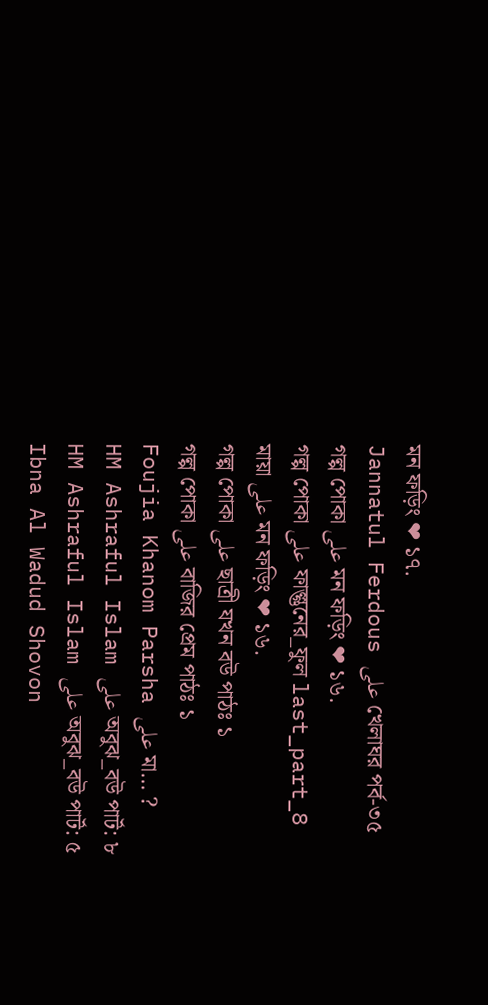মন ফড়িং ❤ ১৭.
Jannatul Ferdous على খেলাঘর পর্ব-৩৫
গল্প পোকা على মন ফড়িং ❤ ১৬.
গল্প পোকা على ফাল্গুনের_ফুল last_part_8
মায়া على মন ফড়িং ❤ ১৬.
গল্প পোকা على ছাত্রী যখন বউ পাঠঃ ১
গল্প পোকা على বাজির প্রেম পাঠঃ ১
Foujia Khanom Parsha على মা… ?
HM Ashraful Islam على অবুঝ_বউ পার্ট: ৮
HM Ashraful Islam على অবুঝ_বউ পার্ট: ৫
Ibna Al Wadud Shovon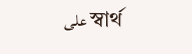على স্বার্থ